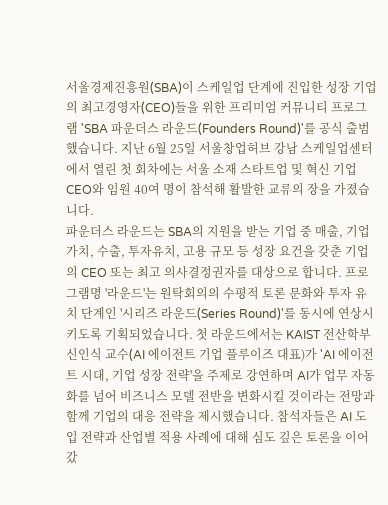서울경제진흥원(SBA)이 스케일업 단계에 진입한 성장 기업의 최고경영자(CEO)들을 위한 프리미엄 커뮤니티 프로그램 'SBA 파운더스 라운드(Founders Round)'를 공식 출범했습니다. 지난 6월 25일 서울창업허브 강남 스케일업센터에서 열린 첫 회차에는 서울 소재 스타트업 및 혁신 기업 CEO와 임원 40여 명이 참석해 활발한 교류의 장을 가졌습니다.
파운더스 라운드는 SBA의 지원을 받는 기업 중 매출, 기업가치, 수출, 투자유치, 고용 규모 등 성장 요건을 갖춘 기업의 CEO 또는 최고 의사결정권자를 대상으로 합니다. 프로그램명 '라운드'는 원탁회의의 수평적 토론 문화와 투자 유치 단계인 '시리즈 라운드(Series Round)'를 동시에 연상시키도록 기획되었습니다. 첫 라운드에서는 KAIST 전산학부 신인식 교수(AI 에이전트 기업 플루이즈 대표)가 'AI 에이전트 시대, 기업 성장 전략'을 주제로 강연하며 AI가 업무 자동화를 넘어 비즈니스 모델 전반을 변화시킬 것이라는 전망과 함께 기업의 대응 전략을 제시했습니다. 참석자들은 AI 도입 전략과 산업별 적용 사례에 대해 심도 깊은 토론을 이어갔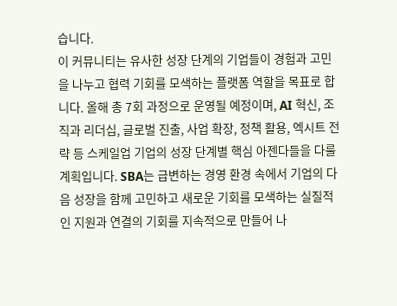습니다.
이 커뮤니티는 유사한 성장 단계의 기업들이 경험과 고민을 나누고 협력 기회를 모색하는 플랫폼 역할을 목표로 합니다. 올해 총 7회 과정으로 운영될 예정이며, AI 혁신, 조직과 리더십, 글로벌 진출, 사업 확장, 정책 활용, 엑시트 전략 등 스케일업 기업의 성장 단계별 핵심 아젠다들을 다룰 계획입니다. SBA는 급변하는 경영 환경 속에서 기업의 다음 성장을 함께 고민하고 새로운 기회를 모색하는 실질적인 지원과 연결의 기회를 지속적으로 만들어 나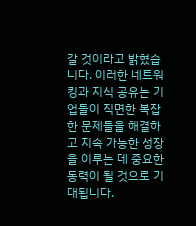갈 것이라고 밝혔습니다. 이러한 네트워킹과 지식 공유는 기업들이 직면한 복잡한 문제들을 해결하고 지속 가능한 성장을 이루는 데 중요한 동력이 될 것으로 기대됩니다.